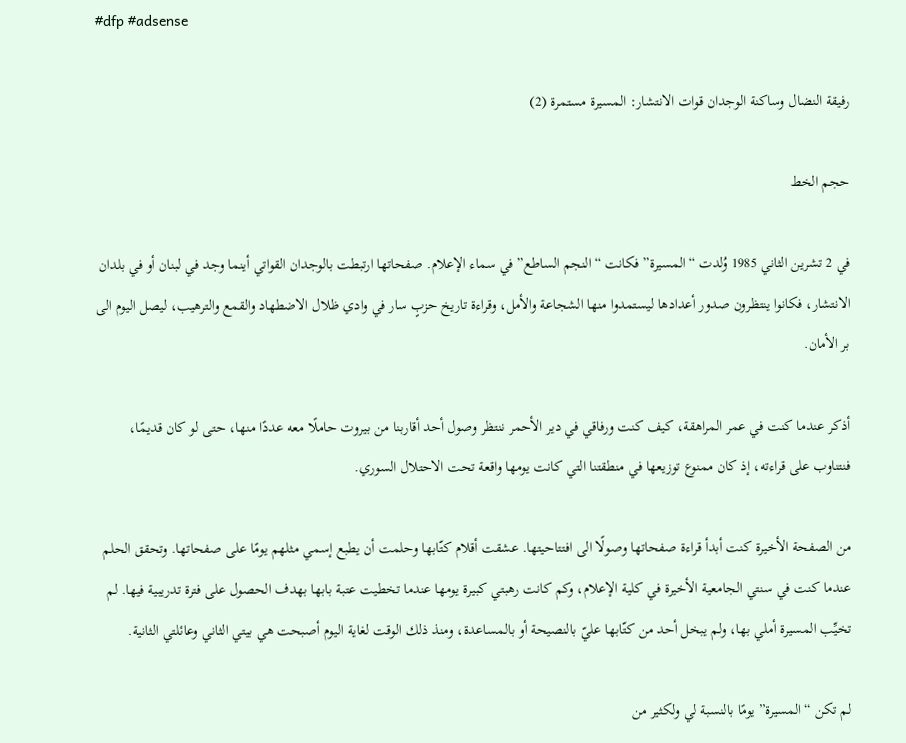#dfp #adsense

رفيقة النضال وساكنة الوجدان قوات الانتشار: المسيرة مستمرة (2)

حجم الخط

في 2 تشرين الثاني 1985 وُلدت “المسيرة” فكانت “النجم الساطع” في سماء الإعلام. صفحاتها ارتبطت بالوجدان القواتي أينما وجد في لبنان أو في بلدان الانتشار، فكانوا ينتظرون صدور أعدادها ليستمدوا منها الشجاعة والأمل، وقراءة تاريخ حزبٍ سار في وادي ظلال الاضطهاد والقمع والترهيب، ليصل اليوم الى بر الأمان.

أذكر عندما كنت في عمر المراهقة، كيف كنت ورفاقي في دير الأحمر ننتظر وصول أحد أقاربنا من بيروت حاملًا معه عددًا منها، حتى لو كان قديمًا، فنتناوب على قراءته، إذ كان ممنوع توزيعها في منطقتنا التي كانت يومها واقعة تحت الاحتلال السوري.

من الصفحة الأخيرة كنت أبدأ قراءة صفحاتها وصولًا الى افتتاحيتها. عشقت أقلام كتّابها وحلمت أن يطبع إسمي مثلهم يومًا على صفحاتها. وتحقق الحلم عندما كنت في سنتي الجامعية الأخيرة في كلية الإعلام، وكم كانت رهبتي كبيرة يومها عندما تخطيت عتبة بابها بهدف الحصول على فترة تدريبية فيها. لم تخيِّب المسيرة أملي بها، ولم يبخل أحد من كتّابها عليّ بالنصيحة أو بالمساعدة، ومنذ ذلك الوقت لغاية اليوم أصبحت هي بيتي الثاني وعائلتي الثانية.

لم تكن “المسيرة” يومًا بالنسبة لي ولكثير من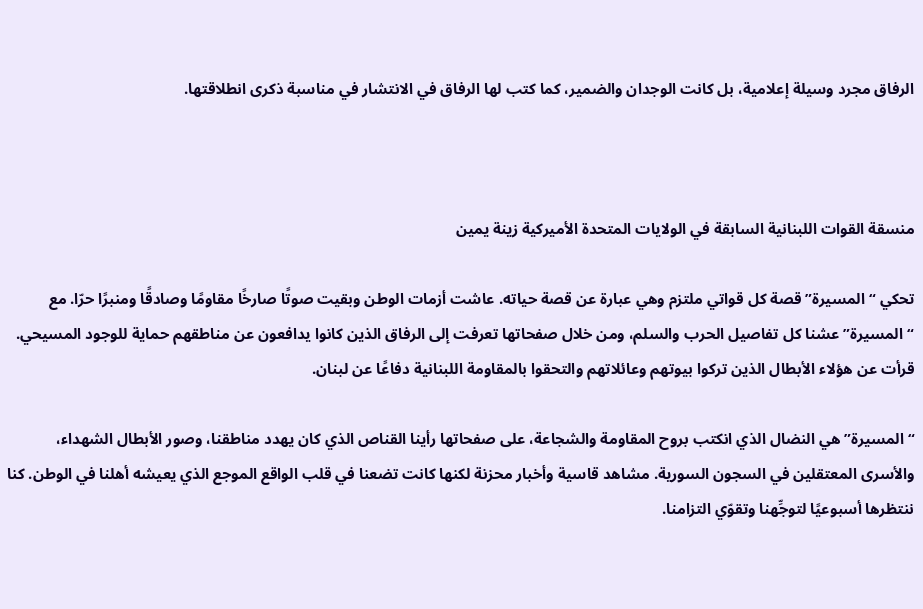الرفاق مجرد وسيلة إعلامية، بل كانت الوجدان والضمير، كما كتب لها الرفاق في الانتشار في مناسبة ذكرى انطلاقتها.



منسقة القوات اللبنانية السابقة في الولايات المتحدة الأميركية زينة يمين

تحكي “المسيرة” قصة كل قواتي ملتزم وهي عبارة عن قصة حياته. عاشت أزمات الوطن وبقيت صوتًا صارخًا مقاومًا وصادقًا ومنبرًا حرّا. مع “المسيرة” عشنا كل تفاصيل الحرب والسلم، ومن خلال صفحاتها تعرفت إلى الرفاق الذين كانوا يدافعون عن مناطقهم حماية للوجود المسيحي. قرأت عن هؤلاء الأبطال الذين تركوا بيوتهم وعائلاتهم والتحقوا بالمقاومة اللبنانية دفاعًا عن لبنان.

“المسيرة” هي النضال الذي انكتب بروح المقاومة والشجاعة، على صفحاتها رأينا القناص الذي كان يهدد مناطقنا، وصور الأبطال الشهداء، والأسرى المعتقلين في السجون السورية. مشاهد قاسية وأخبار محزنة لكنها كانت تضعنا في قلب الواقع الموجع الذي يعيشه أهلنا في الوطن. كنا ننتظرها أسبوعيًا لتوجِّهنا وتقوّي التزامنا.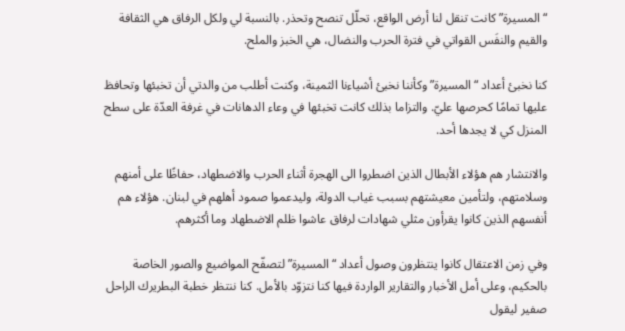“المسيرة” كانت تنقل لنا أرض الواقع، تحلّل تنصح وتحذر. بالنسبة لي ولكل الرفاق هي الثقافة والقيم والنفَس القواتي في فترة الحرب والنضال، هي الخبز والملح.

كنا نخبئ أعداد “المسيرة” وكأننا نخبئ أشياءنا الثمينة، وكنت أطلب من والدتي أن تخبئها وتحافظ عليها تمامًا كحرصها عليّ. والتزاما بذلك كانت تخبئها في وعاء الدهانات في غرفة العدّة على سطح المنزل كي لا يجدها أحد.

والانتشار هم هؤلاء الأبطال الذين اضطروا الى الهجرة أثناء الحرب والاضطهاد، حفاظًا على أمنهم وسلامتهم، ولتأمين معيشتهم بسبب غياب الدولة، وليدعموا صمود أهلهم في لبنان. هؤلاء هم أنفسهم الذين كانوا يقرأون مثلي شهادات لرفاق عاشوا ظلم الاضطهاد وما أكثرهم.

وفي زمن الاعتقال كانوا ينتظرون وصول أعداد “المسيرة” لتصفّح المواضيع والصور الخاصة بالحكيم، وعلى أمل الأخبار والتقارير الواردة فيها كنا نتزوّد بالأمل. كنا ننتظر خطبة البطريرك الراحل صفير ليقول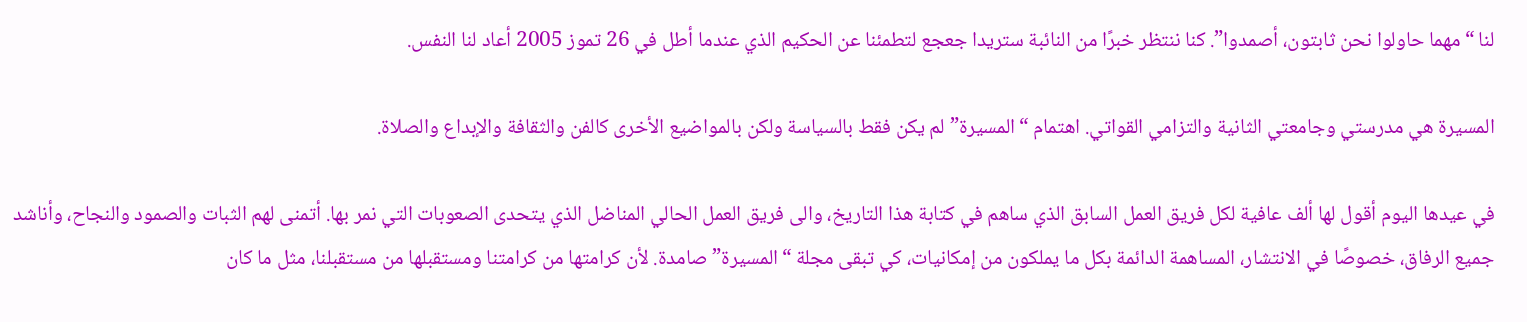لنا “مهما حاولوا نحن ثابتون، أصمدوا”. كنا ننتظر خبرًا من النائبة ستريدا جعجع لتطمئنا عن الحكيم الذي عندما أطل في 26 تموز 2005 أعاد لنا النفس.

المسيرة هي مدرستي وجامعتي الثانية والتزامي القواتي. اهتمام “المسيرة” لم يكن فقط بالسياسة ولكن بالمواضيع الأخرى كالفن والثقافة والإبداع والصلاة.

في عيدها اليوم أقول لها ألف عافية لكل فريق العمل السابق الذي ساهم في كتابة هذا التاريخ، والى فريق العمل الحالي المناضل الذي يتحدى الصعوبات التي نمر بها. أتمنى لهم الثبات والصمود والنجاح، وأناشد جميع الرفاق، خصوصًا في الانتشار، المساهمة الدائمة بكل ما يملكون من إمكانيات، كي تبقى مجلة “المسيرة” صامدة. لأن كرامتها من كرامتنا ومستقبلها من مستقبلنا، مثل ما كان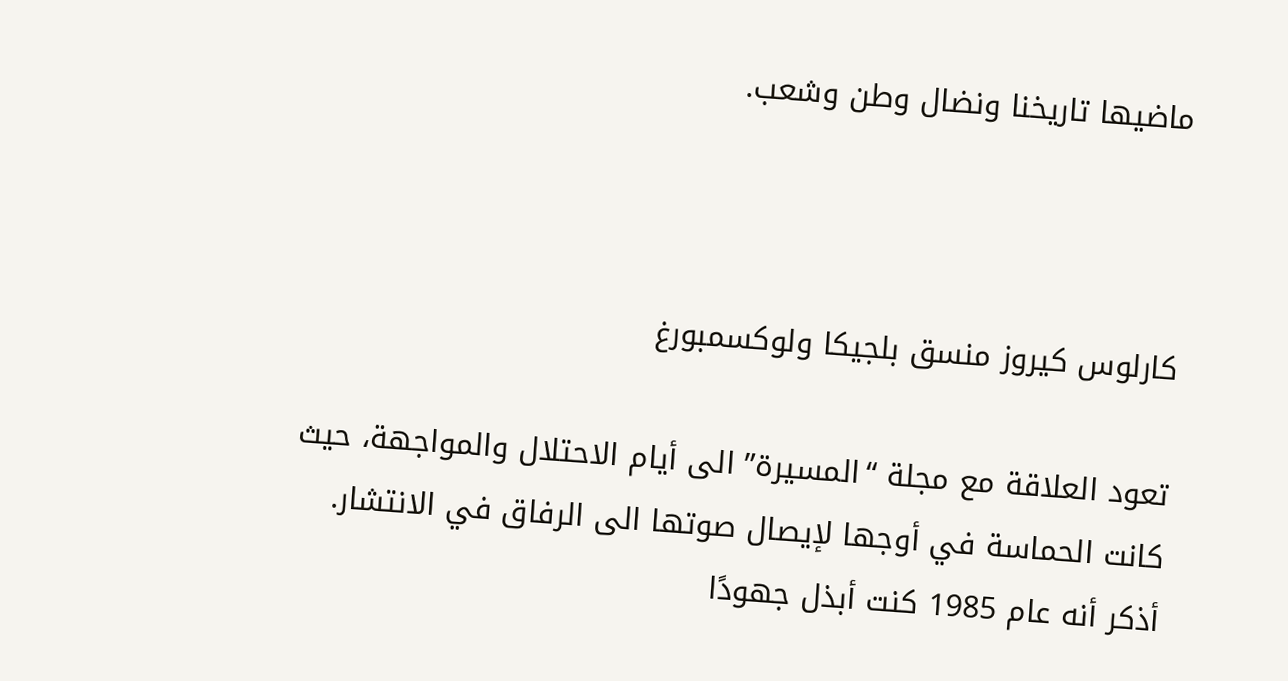ماضيها تاريخنا ونضال وطن وشعب.



كارلوس كيروز منسق بلجيكا ولوكسمبورغ

تعود العلاقة مع مجلة “المسيرة” الى أيام الاحتلال والمواجهة، حيث كانت الحماسة في أوجها لإيصال صوتها الى الرفاق في الانتشار. أذكر أنه عام 1985 كنت أبذل جهودًا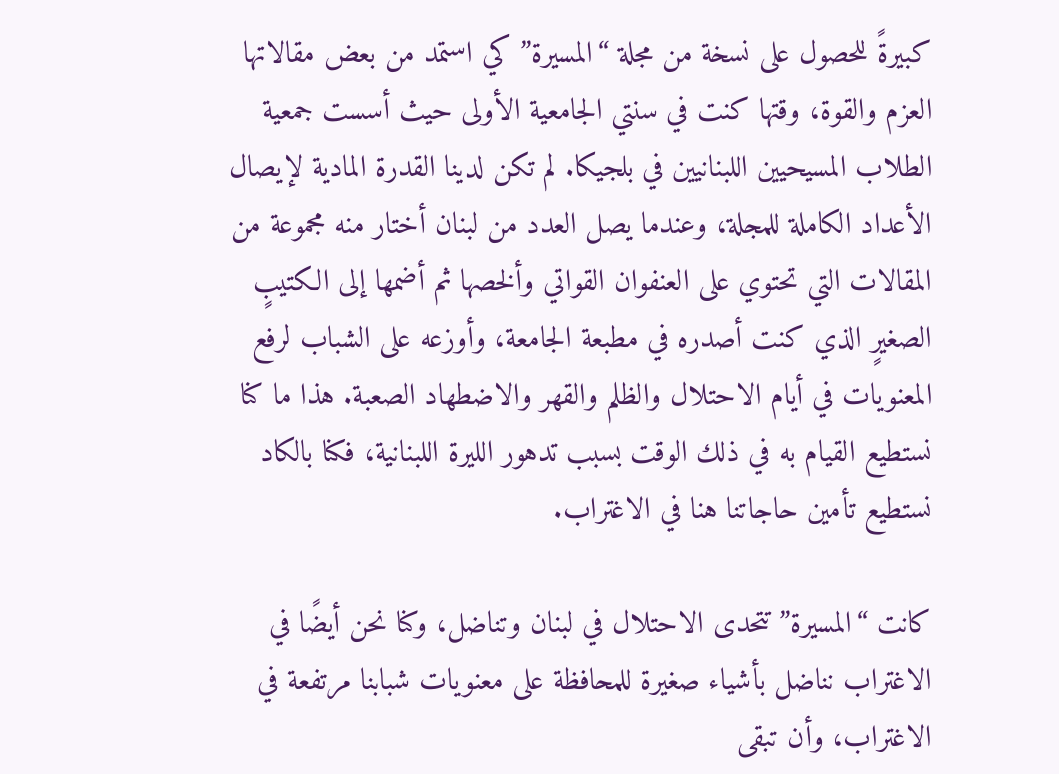كبيرةً للحصول على نسخة من مجلة “المسيرة” كي استمد من بعض مقالاتها العزم والقوة، وقتها كنت في سنتي الجامعية الأولى حيث أسست جمعية الطلاب المسيحيين اللبنانيين في بلجيكا. لم تكن لدينا القدرة المادية لإيصال الأعداد الكاملة للمجلة، وعندما يصل العدد من لبنان أختار منه مجموعة من المقالات التي تحتوي على العنفوان القواتي وألخصها ثم أضمها إلى الكتيبٍ الصغيرٍ الذي كنت أصدره في مطبعة الجامعة، وأوزعه على الشباب لرفع المعنويات في أيام الاحتلال والظلم والقهر والاضطهاد الصعبة. هذا ما كنا نستطيع القيام به في ذلك الوقت بسبب تدهور الليرة اللبنانية، فكنا بالكاد نستطيع تأمين حاجاتنا هنا في الاغتراب.

كانت “المسيرة” تتحدى الاحتلال في لبنان وتناضل، وكنا نحن أيضًا في الاغتراب نناضل بأشياء صغيرة للمحافظة على معنويات شبابنا مرتفعة في الاغتراب، وأن تبقى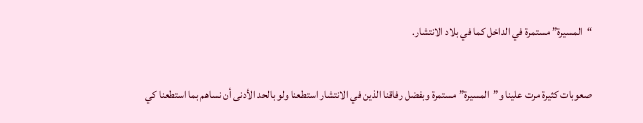“المسيرة” مستمرة في الداخل كما في بلاد الانتشار.

صعوبات كثيرة مرت علينا و”المسيرة” مستمرة وبفضل رفاقنا الذين في الانتشار استطعنا ولو بالحد الأدنى أن نساهم بما استطعنا كي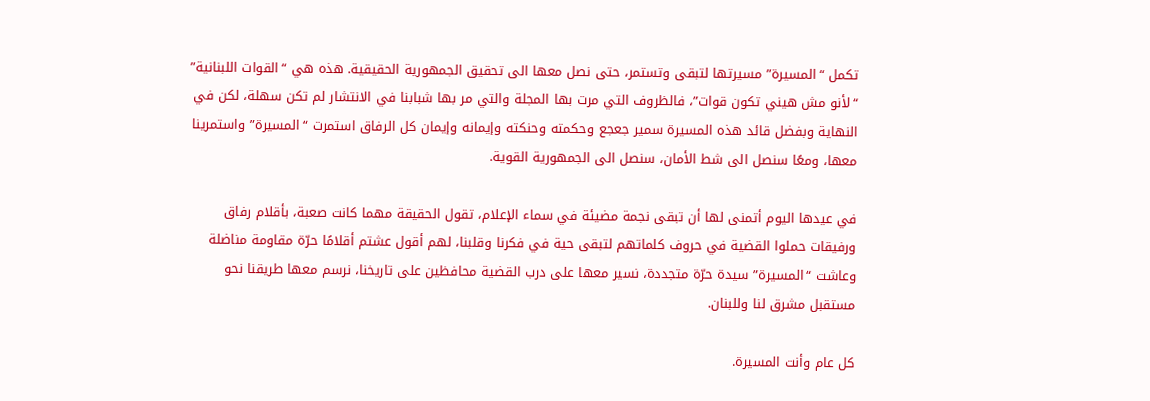تكمل “المسيرة” مسيرتها لتبقى وتستمر، حتى نصل معها الى تحقيق الجمهورية الحقيقية. هذه هي “القوات اللبنانية” “لأنو مش هيني تكون قوات”، فالظروف التي مرت بها المجلة والتي مر بها شبابنا في الانتشار لم تكن سهلة، لكن في النهاية وبفضل قائد هذه المسيرة سمير جعجع وحكمته وحنكته وإيمانه وإيمان كل الرفاق استمرت “المسيرة” واستمرينا معها، ومعًا سنصل الى شط الأمان، سنصل الى الجمهورية القوية.

في عيدها اليوم أتمنى لها أن تبقى نجمة مضيئة في سماء الإعلام، تقول الحقيقة مهما كانت صعبة، بأقلام رفاق ورفيقات حملوا القضية في حروف كلماتهم لتبقى حية في فكرنا وقلبنا، لهم أقول عشتم أقلامًا حرّة مقاومة مناضلة وعاشت “المسيرة” سيدة حرّة متجددة، نسير معها على درب القضية محافظين على تاريخنا، نرسم معها طريقنا نحو مستقبل مشرق لنا وللبنان.

كل عام وأنت المسيرة.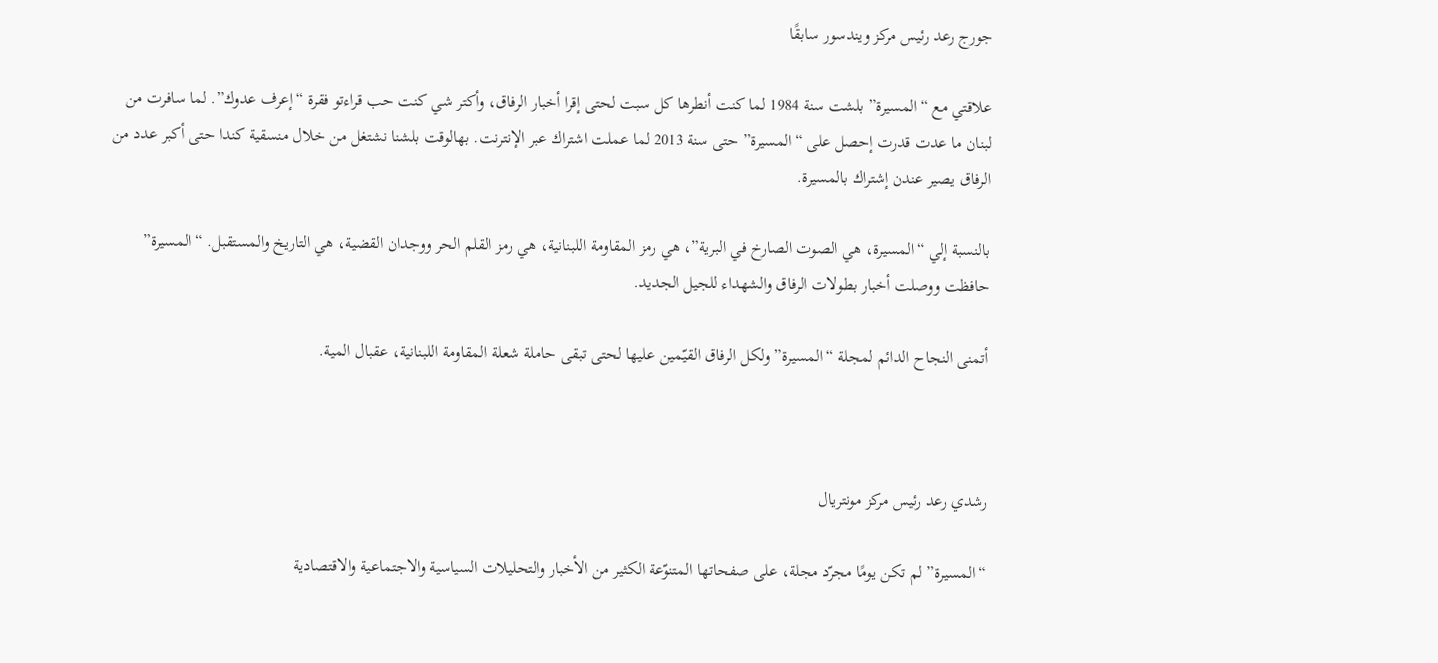جورج رعد رئيس مركز ويندسور سابقًا

علاقتي مع “المسيرة” بلشت سنة 1984 لما كنت أنطرها كل سبت لحتى إقرا أخبار الرفاق، وأكتر شي كنت حب قراءتو فقرة “إعرف عدوك”. لما سافرت من لبنان ما عدت قدرت إحصل على “المسيرة” حتى سنة 2013 لما عملت اشتراك عبر الإنترنت. بهالوقت بلشنا نشتغل من خلال منسقية كندا حتى أكبر عدد من الرفاق يصير عندن إشتراك بالمسيرة.

بالنسبة إلي “المسيرة، هي الصوت الصارخ في البرية”، هي رمز المقاومة اللبنانية، هي رمز القلم الحر ووجدان القضية، هي التاريخ والمستقبل. “المسيرة” حافظت ووصلت أخبار بطولات الرفاق والشهداء للجيل الجديد.

أتمنى النجاح الدائم لمجلة “المسيرة” ولكل الرفاق القيّمين عليها لحتى تبقى حاملة شعلة المقاومة اللبنانية، عقبال المية.



رشدي رعد رئيس مركز مونتريال

“المسيرة” لم تكن يومًا مجرّد مجلة، على صفحاتها المتنوّعة الكثير من الأخبار والتحليلات السياسية والاجتماعية والاقتصادية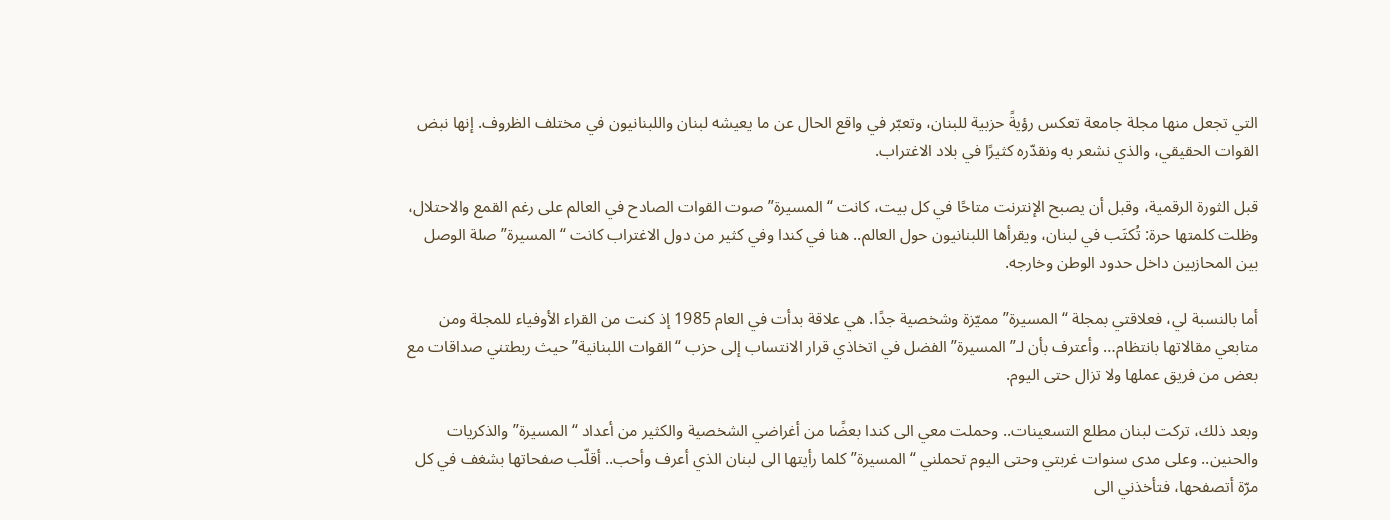التي تجعل منها مجلة جامعة تعكس رؤيةً حزبية للبنان، وتعبّر في واقع الحال عن ما يعيشه لبنان واللبنانيون في مختلف الظروف. إنها نبض القوات الحقيقي، والذي نشعر به ونقدّره كثيرًا في بلاد الاغتراب.

قبل الثورة الرقمية، وقبل أن يصبح الإنترنت متاحًا في كل بيت، كانت “المسيرة” صوت القوات الصادح في العالم على رغم القمع والاحتلال، وظلت كلمتها حرة: تُكتَب في لبنان، ويقرأها اللبنانيون حول العالم.. هنا في كندا وفي كثير من دول الاغتراب كانت “المسيرة” صلة الوصل بين المحازبين داخل حدود الوطن وخارجه.

أما بالنسبة لي، فعلاقتي بمجلة “المسيرة” مميّزة وشخصية جدًا. هي علاقة بدأت في العام 1985 إذ كنت من القراء الأوفياء للمجلة ومن متابعي مقالاتها بانتظام… وأعترف بأن لـ”المسيرة” الفضل في اتخاذي قرار الانتساب إلى حزب “القوات اللبنانية” حيث ربطتني صداقات مع بعض من فريق عملها ولا تزال حتى اليوم.

وبعد ذلك، تركت لبنان مطلع التسعينات.. وحملت معي الى كندا بعضًا من أغراضي الشخصية والكثير من أعداد “المسيرة” والذكريات والحنين.. وعلى مدى سنوات غربتي وحتى اليوم تحملني “المسيرة” كلما رأيتها الى لبنان الذي أعرف وأحب.. أقلّب صفحاتها بشغف في كل مرّة أتصفحها، فتأخذني الى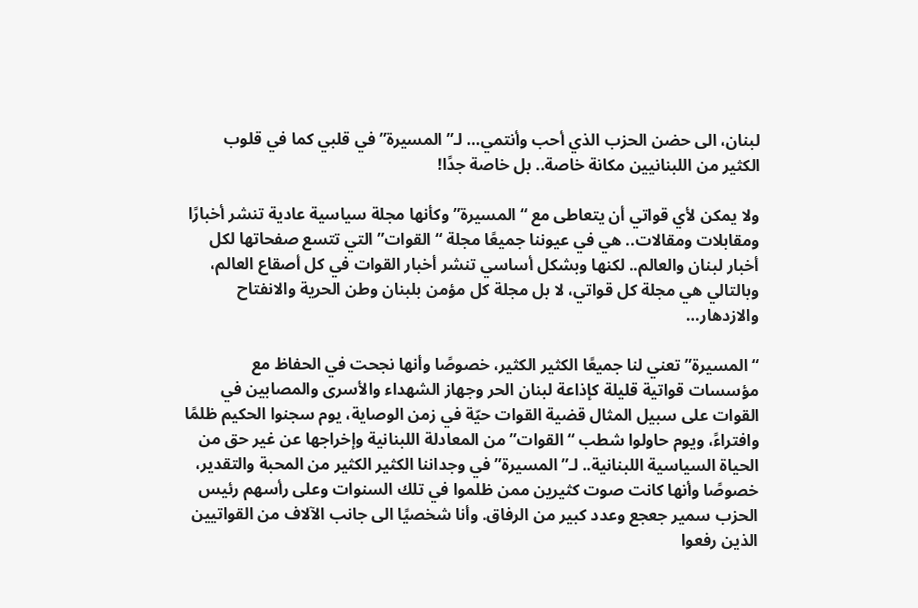لبنان، الى حضن الحزب الذي أحب وأنتمي… لـ”المسيرة” في قلبي كما في قلوب الكثير من اللبنانيين مكانة خاصة.. بل خاصة جدًا!

ولا يمكن لأي قواتي أن يتعاطى مع “المسيرة” وكأنها مجلة سياسية عادية تنشر أخبارًا ومقابلات ومقالات.. هي في عيوننا جميعًا مجلة “القوات” التي تتسع صفحاتها لكل أخبار لبنان والعالم.. لكنها وبشكل أساسي تنشر أخبار القوات في كل أصقاع العالم، وبالتالي هي مجلة كل قواتي، لا بل مجلة كل مؤمن بلبنان وطن الحرية والانفتاح والازدهار…

“المسيرة” تعني لنا جميعًا الكثير الكثير، خصوصًا وأنها نجحت في الحفاظ مع مؤسسات قواتية قليلة كإذاعة لبنان الحر وجهاز الشهداء والأسرى والمصابين في القوات على سبيل المثال قضية القوات حيّة في زمن الوصاية، يوم سجنوا الحكيم ظلمًا وافتراءً، ويوم حاولوا شطب “القوات” من المعادلة اللبنانية وإخراجها عن غير حق من الحياة السياسية اللبنانية.. لـ”المسيرة” في وجداننا الكثير الكثير من المحبة والتقدير، خصوصًا وأنها كانت صوت كثيرين ممن ظلموا في تلك السنوات وعلى رأسهم رئيس الحزب سمير جعجع وعدد كبير من الرفاق. وأنا شخصيًا الى جانب الآلاف من القواتيين الذين رفعوا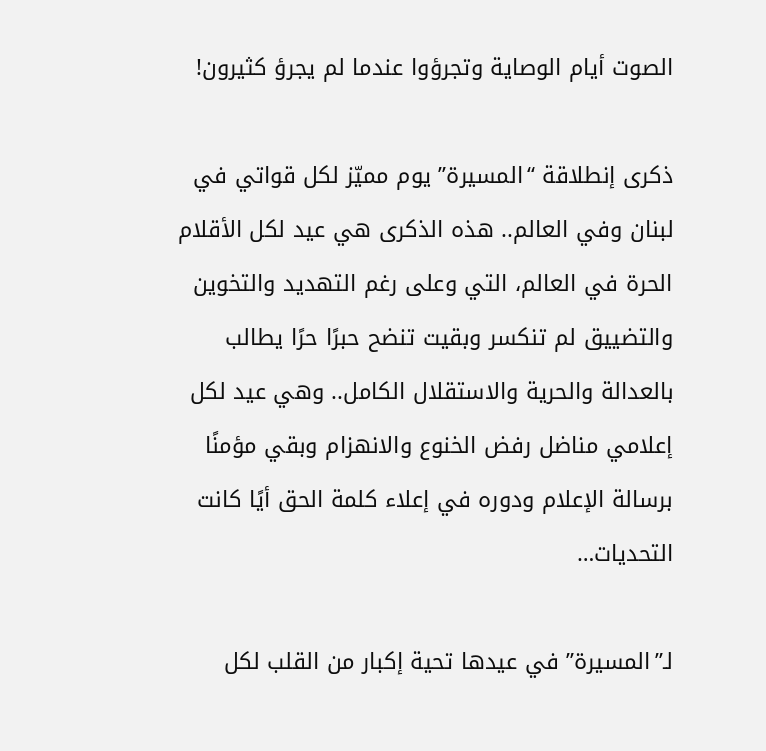الصوت أيام الوصاية وتجرؤوا عندما لم يجرؤ كثيرون!

ذكرى إنطلاقة “المسيرة” يوم مميّز لكل قواتي في لبنان وفي العالم.. هذه الذكرى هي عيد لكل الأقلام الحرة في العالم، التي وعلى رغم التهديد والتخوين والتضييق لم تنكسر وبقيت تنضح حبرًا حرًا يطالب بالعدالة والحرية والاستقلال الكامل.. وهي عيد لكل إعلامي مناضل رفض الخنوع والانهزام وبقي مؤمنًا برسالة الإعلام ودوره في إعلاء كلمة الحق أيًا كانت التحديات…

لـ”المسيرة” في عيدها تحية إكبار من القلب لكل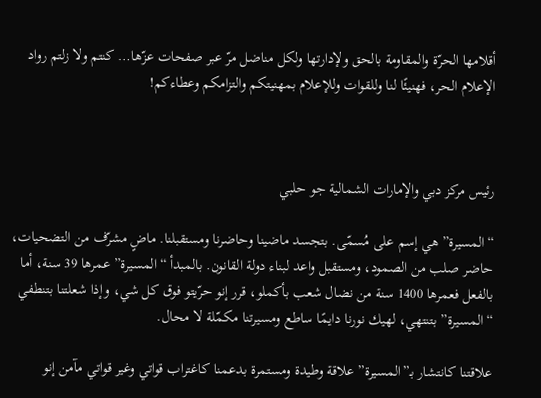أقلامها الحرّة والمقاومة بالحق ولإدارتها ولكل مناضل مرّ عبر صفحات عزّها… كنتم ولا زلتم رواد الإعلام الحر، فهنيئًا لنا وللقوات وللإعلام بمهنيتكم والتزامكم وعطاءكم!



رئيس مركز دبي والإمارات الشمالية جو حلبي

“المسيرة” هي إسم على مُسمّى. بتجسد ماضينا وحاضرنا ومستقبلنا. ماضٍ مشرّف من التضحيات، حاضر صلب من الصمود، ومستقبل واعد لبناء دولة القانون. بالمبدأ “المسيرة” عمرها 39 سنة، أما بالفعل فعمرها 1400 سنة من نضال شعب بأكملو، قرر إنو حرّيتو فوق كل شي، وإذا شعلتنا بتنطفي “المسيرة” بتنتهي، لهيك نورنا دايمًا ساطع ومسيرتنا مكمّلة لا محال.

علاقتنا كانتشار بـ”المسيرة” علاقة وطيدة ومستمرة بدعمنا كاغتراب قواتي وغير قواتي مآمن إنو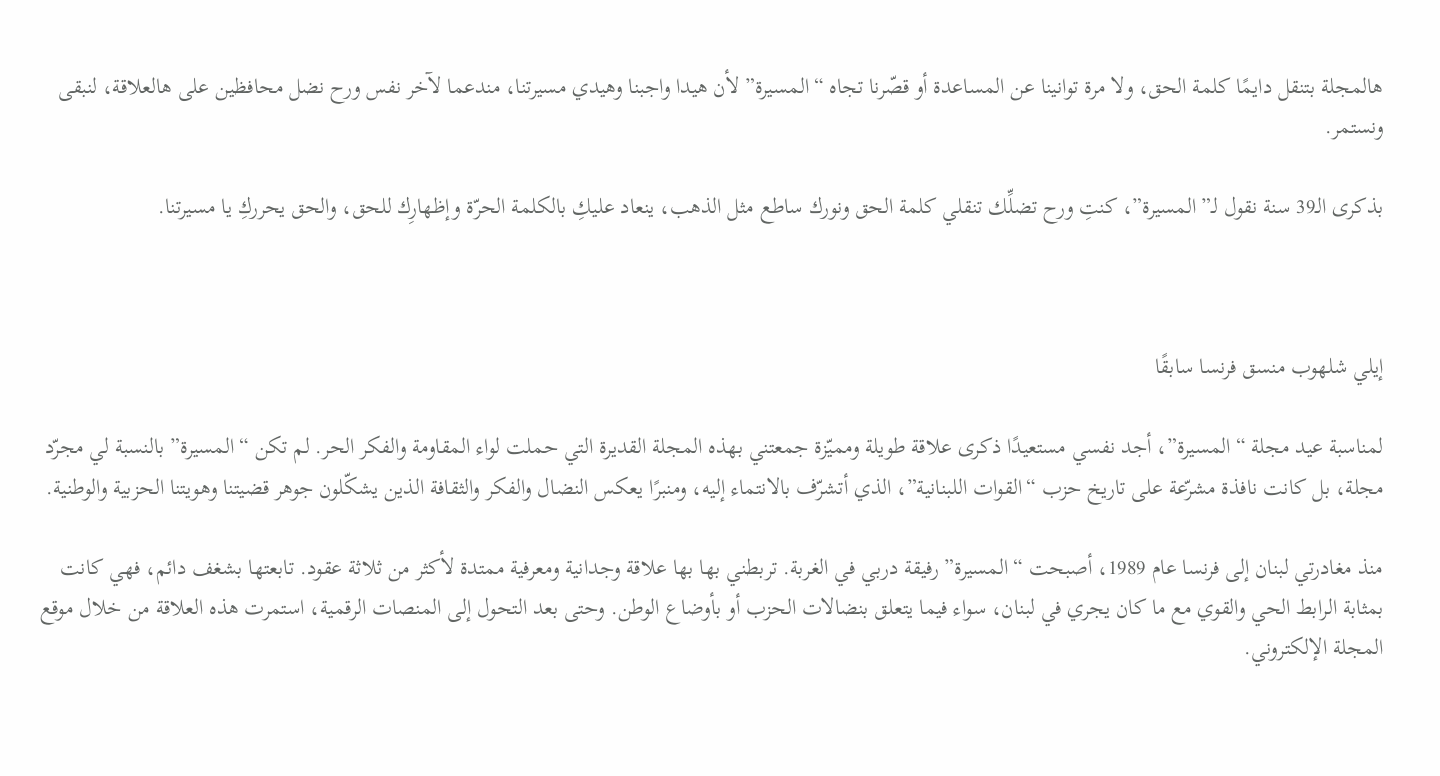هالمجلة بتنقل دايمًا كلمة الحق، ولا مرة توانينا عن المساعدة أو قصّرنا تجاه “المسيرة” لأن هيدا واجبنا وهيدي مسيرتنا، مندعما لآخر نفس ورح نضل محافظين على هالعلاقة، لنبقى ونستمر.

بذكرى الـ39 سنة نقول لـ”المسيرة”، كنتِ ورح تضلِّك تنقلي كلمة الحق ونورك ساطع مثل الذهب، ينعاد عليكِ بالكلمة الحرّة وإظهارِك للحق، والحق يحرركِ يا مسيرتنا.



إيلي شلهوب منسق فرنسا سابقًا

لمناسبة عيد مجلة “المسيرة”، أجد نفسي مستعيدًا ذكرى علاقة طويلة ومميّزة جمعتني بهذه المجلة القديرة التي حملت لواء المقاومة والفكر الحر. لم تكن “المسيرة” بالنسبة لي مجرّد مجلة، بل كانت نافذة مشرّعة على تاريخ حزب “القوات اللبنانية”، الذي أتشرّف بالانتماء إليه، ومنبرًا يعكس النضال والفكر والثقافة الذين يشكّلون جوهر قضيتنا وهويتنا الحزبية والوطنية.

منذ مغادرتي لبنان إلى فرنسا عام 1989، أصبحت “المسيرة” رفيقة دربي في الغربة. تربطني بها بها علاقة وجدانية ومعرفية ممتدة لأكثر من ثلاثة عقود. تابعتها بشغف دائم، فهي كانت بمثابة الرابط الحي والقوي مع ما كان يجري في لبنان، سواء فيما يتعلق بنضالات الحزب أو بأوضاع الوطن. وحتى بعد التحول إلى المنصات الرقمية، استمرت هذه العلاقة من خلال موقع المجلة الإلكتروني.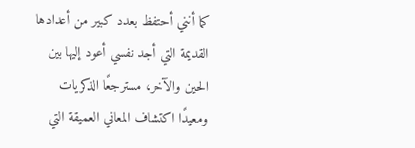كما أنني أحتفظ بعدد كبير من أعدادها القديمة التي أجد نفسي أعود إليها بين الحين والآخر، مسترجعًا الذكريات ومعيدًا اكتشاف المعاني العميقة التي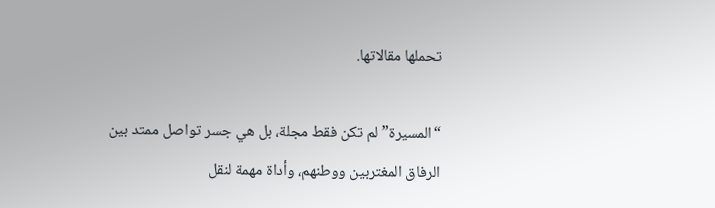تحملها مقالاتها.

“المسيرة” لم تكن فقط مجلة، بل هي جسر تواصل ممتد بين الرفاق المغتربين ووطنهم، وأداة مهمة لنقل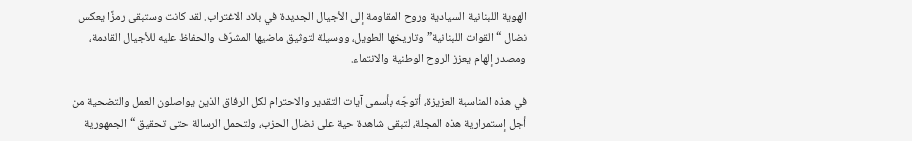الهوية اللبنانية السيادية وروح المقاومة إلى الأجيال الجديدة في بلاد الاغتراب. لقد كانت وستبقى رمزًا يعكس نضال “القوات اللبنانية” وتاريخها الطويل، ووسيلة لتوثيق ماضيها المشرّف والحفاظ عليه للأجيال القادمة، ومصدر إلهام يعزز الروح الوطنية والانتماء.

في هذه المناسبة العزيزة، أتوجّه بأسمى آيات التقدير والاحترام لكل الرفاق الذين يواصلون العمل والتضحية من أجل إستمرارية هذه المجلة، لتبقى شاهدة حية على نضال الحزب، ولتحمل الرسالة حتى تحقيق “الجمهورية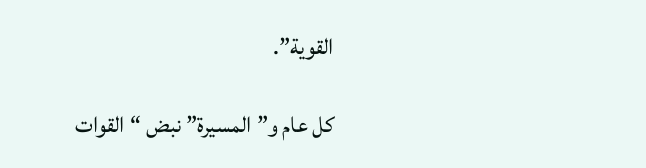القوية”.

كل عام و”المسيرة” نبض “القوات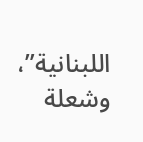اللبنانية”، وشعلة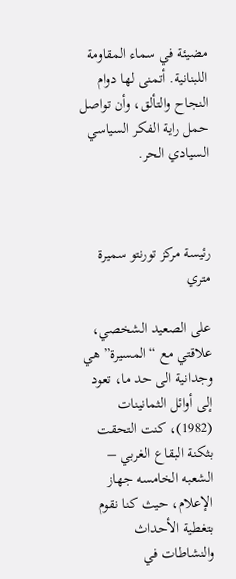مضيئة في سماء المقاومة اللبنانية. أتمنى لها دوام النجاح والتألق، وأن تواصل حمل راية الفكر السياسي السيادي الحر.



رئيسة مركز تورنتو سميرة متري

على الصعيد الشخصي، علاقتي مع “المسيرة” هي وجدانية الى حد ما، تعود إلى أوائل الثمانينات (1982)، كنت التحقت بثكنة البقاع الغربي – الشعبه الخامسه جهاز الإعلام، حيث كنا نقوم بتغطية الأحداث والنشاطات في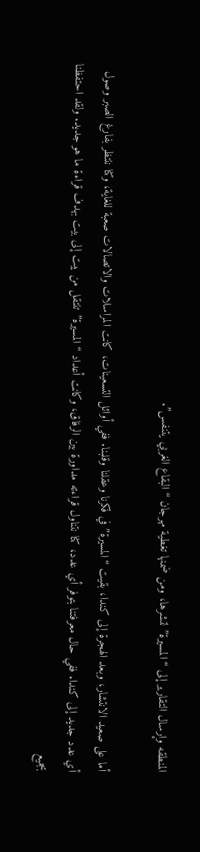المنطقه وإرسال التقارير إلى “المسيرة” لنشرها، ومن ضمنها تغطية مهرجان “البقاع الغربي يتنفس”.

أما على صعيد الانتشار، وبعد الهجرة إلى كندا، بقيت “المسيرة” في فكرنا وعقلنا وقلبنا. ففي أوائل التسعينات، كانت المراسلات والاتصالات صعبة للغاية، وكنا ننتظر بفارغ الصبر وصول أي عدد جديد إلى كندا. ففي حال معرفتنا بتوفر أي عدد، كنا نتناول قراءته مداورة بين الرفاق، وكانت أعداد “المسيرة” تنتقل من بيت إلى بيت بهدف قراءة ما هو جديد. ولقد احتفظنا بجميع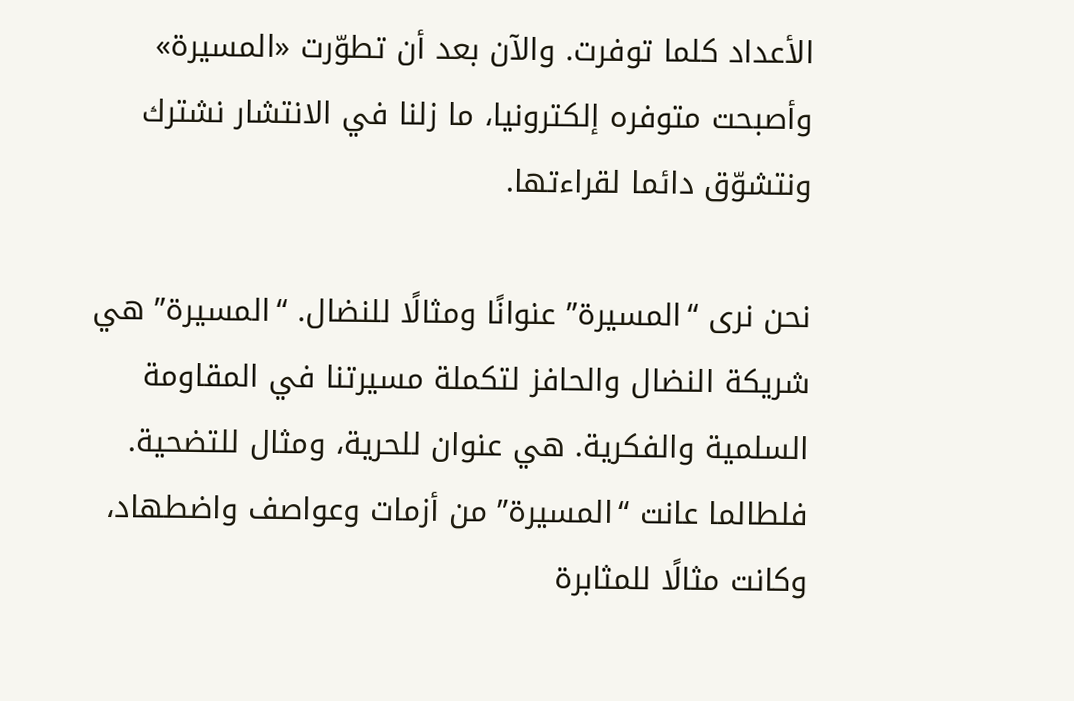الأعداد كلما توفرت. والآن بعد أن تطوّرت «المسيرة» وأصبحت متوفره إلكترونيا، ما زلنا في الانتشار نشترك ونتشوّق دائما لقراءتها.

نحن نرى “المسيرة” عنوانًا ومثالًا للنضال. “المسيرة” هي شريكة النضال والحافز لتكملة مسيرتنا في المقاومة السلمية والفكرية. هي عنوان للحرية، ومثال للتضحية. فلطالما عانت “المسيرة” من أزمات وعواصف واضطهاد، وكانت مثالًا للمثابرة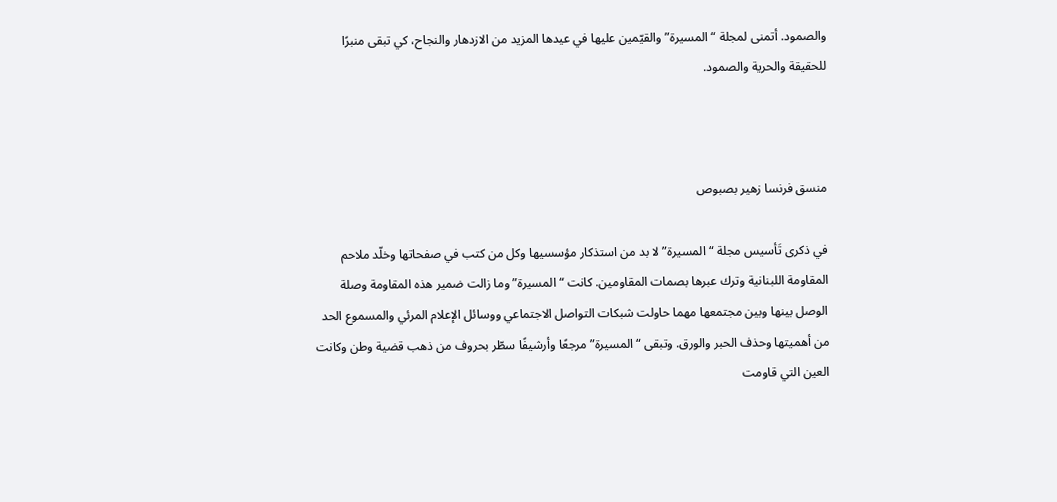والصمود. أتمنى لمجلة “المسيرة” والقيّمين عليها في عيدها المزيد من الازدهار والنجاح، كي تبقى منبرًا للحقيقة والحرية والصمود.



منسق فرنسا زهير بصبوص

في ذكرى تَأسيس مجلة “المسيرة” لا بد من استذكار مؤسسيها وكل من كتب في صفحاتها وخلّد ملاحم المقاومة اللبنانية وترك عبرها بصمات المقاومين. كانت “المسيرة” وما زالت ضمير هذه المقاومة وصلة الوصل بينها وبين مجتمعها مهما حاولت شبكات التواصل الاجتماعي ووسائل الإعلام المرئي والمسموع الحد من أهميتها وحذف الحبر والورق. وتبقى “المسيرة” مرجعًا وأرشيفًا سطّر بحروف من ذهب قضية وطن وكانت العين التي قاومت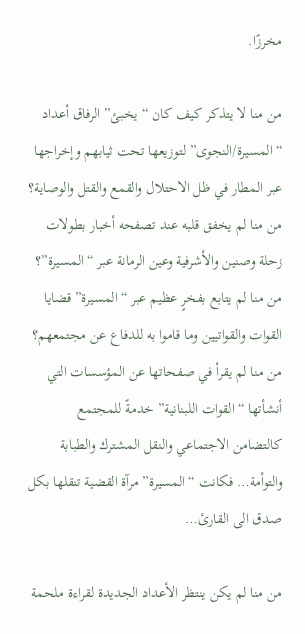مخرزًا.

من منا لا يتذكر كيف كان “يخبئ” الرفاق أعداد “المسيرة/النجوى” لتوزيعها تحت ثيابهم وإخراجها عبر المطار في ظل الاحتلال والقمع والقتل والوصاية؟ من منا لم يخفق قلبه عند تصفحه أخبار بطولات زحلة وصنين والأشرفية وعين الرمانة عبر “المسيرة”؟ من منا لم يتابع بفخرٍ عظيم عبر “المسيرة” قضايا القوات والقواتيين وما قاموا به للدفاع عن مجتمعهم؟ من منا لم يقرأ في صفحاتها عن المؤسسات التي أنشأتها “القوات اللبنانية” خدمةً للمجتمع كالتضامن الاجتماعي والنقل المشترك والطبابة والتوأمة… فكانت “المسيرة” مرآة القضية تنقلها بكل صدق الى القارئ…

من منا لم يكن ينتظر الأعداد الجديدة لقراءة ملحمة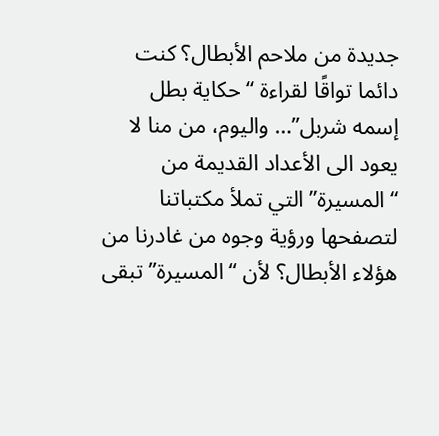جديدة من ملاحم الأبطال؟ كنت دائما تواقًا لقراءة “حكاية بطل إسمه شربل”… واليوم، من منا لا يعود الى الأعداد القديمة من “المسيرة” التي تملأ مكتباتنا لتصفحها ورؤية وجوه من غادرنا من هؤلاء الأبطال؟ لأن “المسيرة” تبقى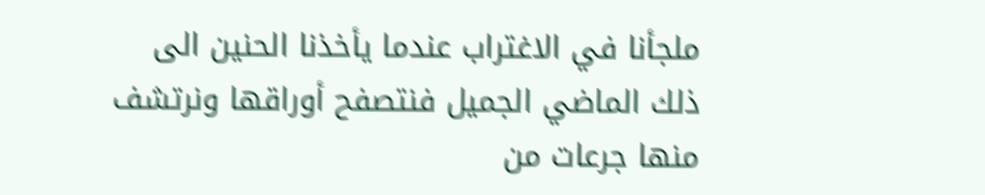ملجأنا في الاغتراب عندما يأخذنا الحنين الى ذلك الماضي الجميل فنتصفح أوراقها ونرتشف منها جرعات من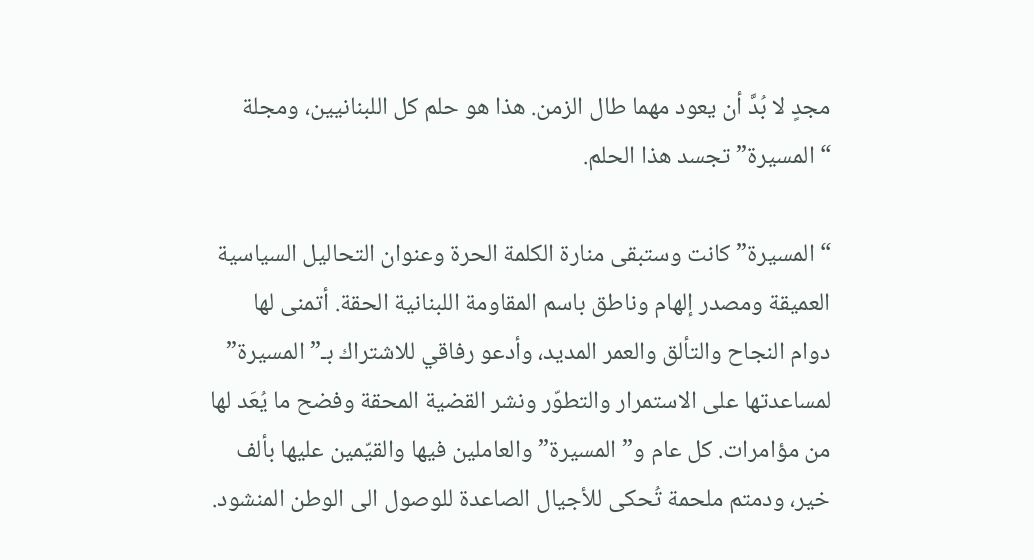مجدٍ لا بُدَّ أن يعود مهما طال الزمن. هذا هو حلم كل اللبنانيين، ومجلة “المسيرة” تجسد هذا الحلم.

“المسيرة” كانت وستبقى منارة الكلمة الحرة وعنوان التحاليل السياسية العميقة ومصدر إلهام وناطق باسم المقاومة اللبنانية الحقة. أتمنى لها دوام النجاح والتألق والعمر المديد، وأدعو رفاقي للاشتراك بـ”المسيرة” لمساعدتها على الاستمرار والتطوّر ونشر القضية المحقة وفضح ما يُعَد لها من مؤامرات. كل عام و”المسيرة” والعاملين فيها والقيّمين عليها بألف خير، ودمتم ملحمة تُحكى للأجيال الصاعدة للوصول الى الوطن المنشود.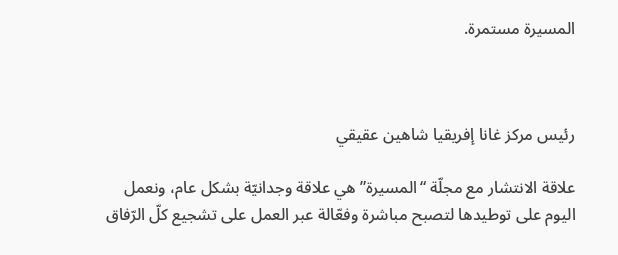المسيرة مستمرة.



رئيس مركز غانا إفريقيا شاهين عقيقي

علاقة الانتشار مع مجلّة “المسيرة” هي علاقة وجدانيّة بشكل عام، ونعمل اليوم على توطيدها لتصبح مباشرة وفعّالة عبر العمل على تشجيع كلّ الرّفاق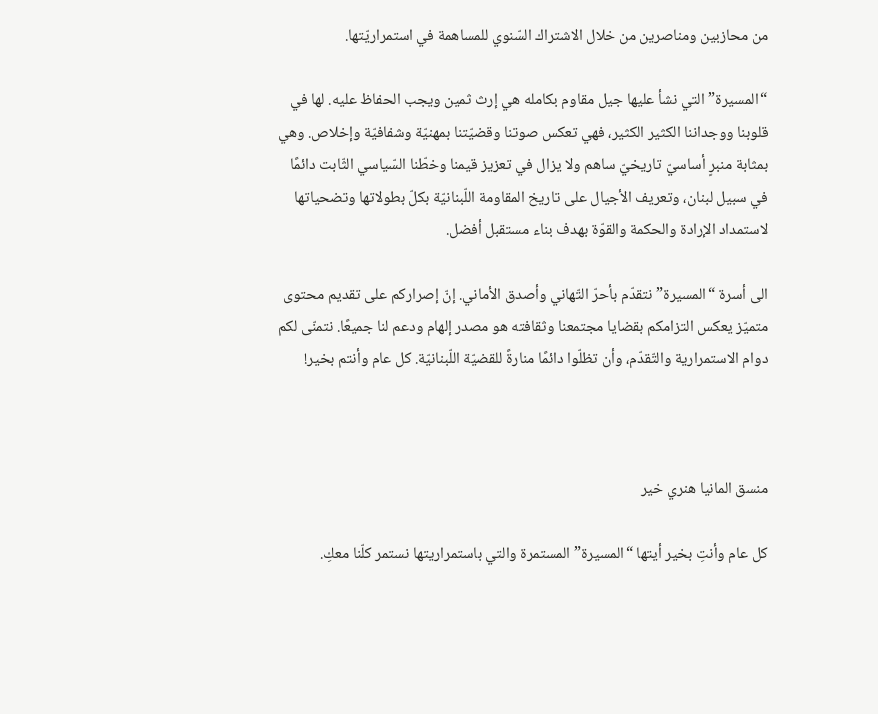من محازبين ومناصرين من خلال الاشتراك السّنوي للمساهمة في استمراريّتها.

“المسيرة” التي نشأ عليها جيل مقاوم بكامله هي إرث ثمين ويجب الحفاظ عليه. لها في قلوبنا ووجداننا الكثير الكثير، فهي تعكس صوتنا وقضيّتنا بمهنيّة وشفافيّة وإخلاص. وهي بمثابة منبرٍ أساسيّ تاريخيّ ساهم ولا يزال في تعزيز قيمنا وخطّنا السّياسي الثّابت دائمًا في سبيل لبنان، وتعريف الأجيال على تاريخ المقاومة اللّبنانيّة بكلّ بطولاتها وتضحياتها لاستمداد الإرادة والحكمة والقوّة بهدف بناء مستقبل أفضل.

الى أسرة “المسيرة” نتقدّم بأحرّ التّهاني وأصدق الأماني. إنّ إصراركم على تقديم محتوى متميّز يعكس التزامكم بقضايا مجتمعنا وثقافته هو مصدر إلهام ودعم لنا جميعًا. نتمنّى لكم دوام الاستمرارية والتّقدّم، وأن تظلّوا دائمًا منارةً للقضيّة اللّبنانيّة. كل عام وأنتم بخير!



منسق المانيا هنري خير

كل عام وأنتِ بخير أيتها “المسيرة” المستمرة والتي باستمراريتها نستمر كلّنا معكِ.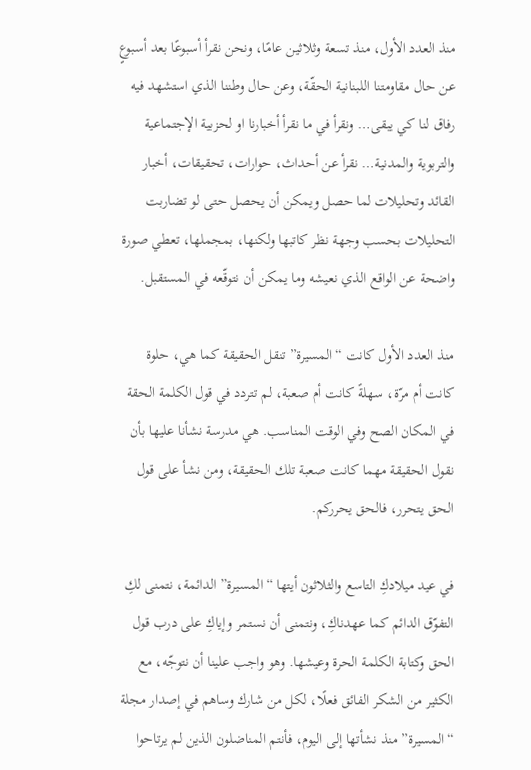منذ العدد الأول، منذ تسعة وثلاثين عامًا، ونحن نقرأ أسبوعًا بعد أسبوعٍ عن حال مقاومتنا اللبنانية الحقّة، وعن حال وطننا الذي استشهد فيه رفاق لنا كي يبقى… ونقرأ في ما نقرأ أخبارنا او لحزبية الإجتماعية والتربوية والمدنية… نقرأ عن أحداث، حوارات، تحقيقات، أخبار القائد وتحليلات لما حصل ويمكن أن يحصل حتى لو تضاربت التحليلات بحسب وجهة نظر كاتبها ولكنها، بمجملها، تعطي صورة واضحة عن الواقع الذي نعيشه وما يمكن أن نتوقّعه في المستقبل.

منذ العدد الأول كانت “المسيرة” تنقل الحقيقة كما هي، حلوة كانت أم مرّة، سهلةً كانت أم صعبة، لم تتردد في قول الكلمة الحقة في المكان الصح وفي الوقت المناسب. هي مدرسة نشأنا عليها بأن نقول الحقيقة مهما كانت صعبة تلك الحقيقة، ومن نشأ على قول الحق يتحرر، فالحق يحرركم.

في عيد ميلادكِ التاسع والثلاثون أيتها “المسيرة” الدائمة، نتمنى لكِ التفوّق الدائم كما عهدناكِ، ونتمنى أن نستمر وإياكِ على درب قول الحق وكتابة الكلمة الحرة وعيشها. وهو واجب علينا أن نتوجّه، مع الكثير من الشكر الفائق فعلًا، لكل من شارك وساهم في إصدار مجلة “المسيرة” منذ نشأتها إلى اليوم، فأنتم المناضلون الذين لم يرتاحوا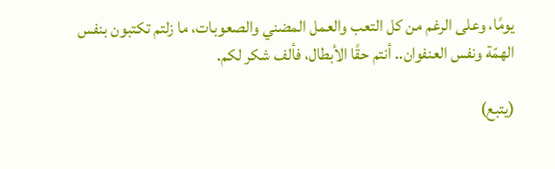يومًا، وعلى الرغم من كل التعب والعمل المضني والصعوبات، ما زلتم تكتبون بنفس الهمّة ونفس العنفوان.. أنتم حقًا الأبطال، فألف شكر لكم.

(يتبع)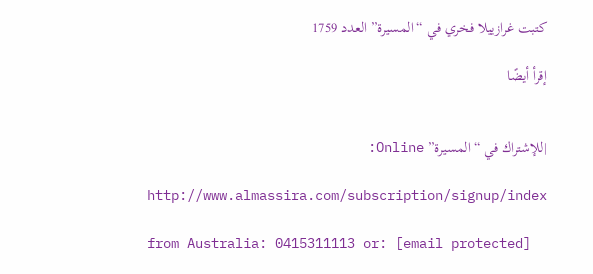كتبت غرازييلا فخري في “المسيرة” العدد 1759

إقرأ أيضًا


|للإشتراك في “المسيرة” Online:

http://www.almassira.com/subscription/signup/index

from Australia: 0415311113 or: [email protected]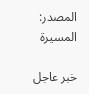المصدر:
المسيرة

خبر عاجل